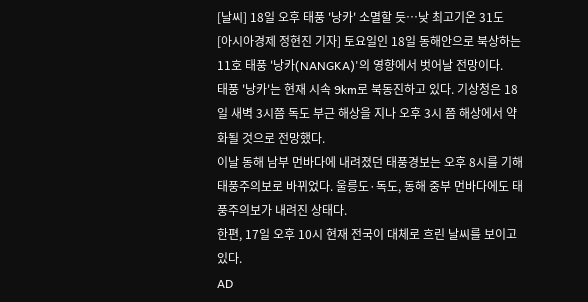[날씨] 18일 오후 태풍 '낭카' 소멸할 듯…낮 최고기온 31도
[아시아경제 정현진 기자] 토요일인 18일 동해안으로 북상하는 11호 태풍 '낭카(NANGKA)'의 영향에서 벗어날 전망이다.
태풍 '낭카'는 현재 시속 9km로 북동진하고 있다. 기상청은 18일 새벽 3시쯤 독도 부근 해상을 지나 오후 3시 쯤 해상에서 약화될 것으로 전망했다.
이날 동해 남부 먼바다에 내려졌던 태풍경보는 오후 8시를 기해 태풍주의보로 바뀌었다. 울릉도·독도, 동해 중부 먼바다에도 태풍주의보가 내려진 상태다.
한편, 17일 오후 10시 현재 전국이 대체로 흐린 날씨를 보이고 있다.
AD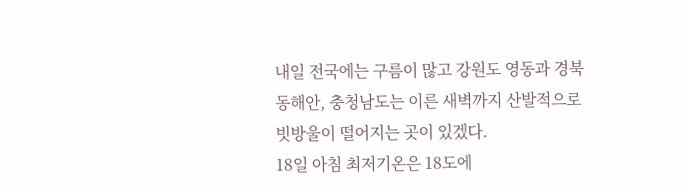내일 전국에는 구름이 많고 강원도 영동과 경북 동해안, 충청남도는 이른 새벽까지 산발적으로 빗방울이 떨어지는 곳이 있겠다.
18일 아침 최저기온은 18도에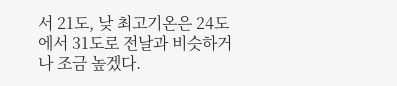서 21도, 낮 최고기온은 24도에서 31도로 전날과 비슷하거나 조금 높겠다.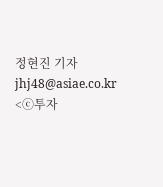정현진 기자 jhj48@asiae.co.kr
<ⓒ투자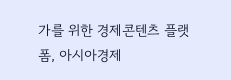가를 위한 경제콘텐츠 플랫폼, 아시아경제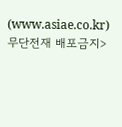(www.asiae.co.kr) 무단전재 배포금지>